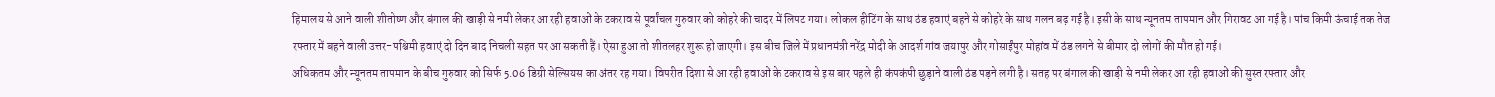हिमालय से आने वाली शीतोष्ण और बंगाल की खाड़ी से नमी लेकर आ रही हवाओं के टकराव से पूर्वांचल गुरुवार को कोहरे की चादर में लिपट गया। लोकल हीटिंग के साथ ठंड हवाएं बहने से कोहरे के साथ गलन बढ़ गई है। इसी के साथ न्यूनतम तापमान और गिरावट आ गई है। पांच किमी ऊंचाई तक तेज रफ्तार में बहने वाली उत्तर-पश्चिमी हवाएं दो दिन बाद निचली सहत पर आ सकती हैं। ऐसा हुआ तो शीतलहर शुरू हो जाएगी। इस बीच जिले में प्रधानमंत्री नरेंद्र मोदी के आदर्श गांव जयापुर और गोसाईंपुर मोहांव में ठंड लगने से बीमार दो लोगों की मौत हो गई।
अधिकतम और न्यूनतम तापमान के बीच गुरुवार को सिर्फ 5.06 डिग्री सेल्सियस का अंतर रह गया। विपरीत दिशा से आ रही हवाओं के टकराव से इस बार पहले ही कंपकंपी छुड़ाने वाली ठंड पड़ने लगी है। सतह पर बंगाल की खाड़ी से नमी लेकर आ रही हवाओं की सुस्त रफ्तार और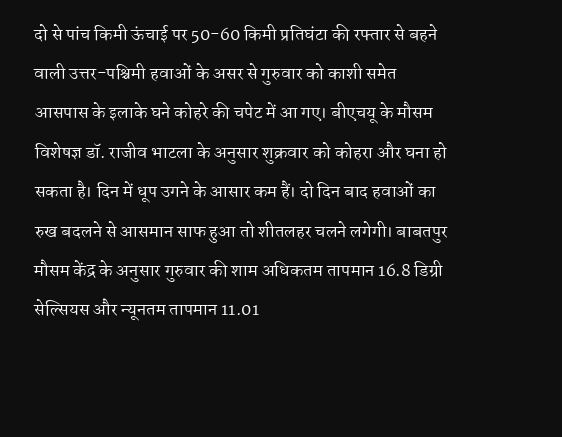दो से पांच किमी ऊंचाई पर 50-60 किमी प्रतिघंटा की रफ्तार से बहने वाली उत्तर-पश्चिमी हवाओं के असर से गुरुवार को काशी समेत आसपास के इलाके घने कोहरे की चपेट में आ गए। बीएचयू के मौसम विशेषज्ञ डॉ. राजीव भाटला के अनुसार शुक्रवार को कोहरा और घना हो सकता है। दिन में धूप उगने के आसार कम हैं। दो दिन बाद हवाओं का रुख बदलने से आसमान साफ हुआ तो शीतलहर चलने लगेगी। बाबतपुर मौसम केंद्र के अनुसार गुरुवार की शाम अधिकतम तापमान 16.8 डिग्री सेल्सियस और न्यूनतम तापमान 11.01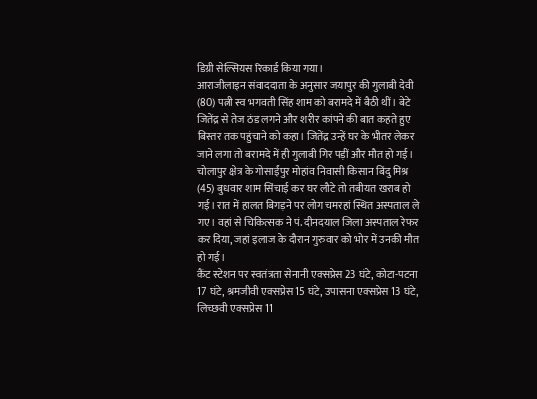डिग्री सेल्सियस रिकार्ड किया गया।
आराजीलाइन संवाददाता के अनुसार जयापुर की गुलाबी देवी (80) पत्नी स्व भगवती सिंह शाम को बरामदे में बैठी थीं। बेटे जितेंद्र से तेज ठंड लगने और शरीर कांपने की बात कहते हुए बिस्तर तक पहुंचाने को कहा। जितेंद्र उन्हें घर के भीतर लेकर जाने लगा तो बरामदे में ही गुलाबी गिर पड़ीं और मौत हो गई। चोलापुर क्षेत्र के गोसाईंपुर मोहांव निवासी किसान बिंदु मिश्र (45) बुधवार शाम सिंचाई कर घर लौटे तो तबीयत खराब हो गई। रात में हालत बिगड़ने पर लोग चमरहां स्थित अस्पताल ले गए। वहां से चिकित्सक ने पं. दीनदयाल जिला अस्पताल रेफर कर दिया, जहां इलाज के दौरान गुरुवार को भोर में उनकी मौत हो गई।
कैंट स्टेशन पर स्वतंत्रता सेनानी एक्सप्रेस 23 घंटे, कोटा-पटना 17 घंटे, श्रमजीवी एक्सप्रेस 15 घंटे, उपासना एक्सप्रेस 13 घंटे, लिच्छवी एक्सप्रेस 11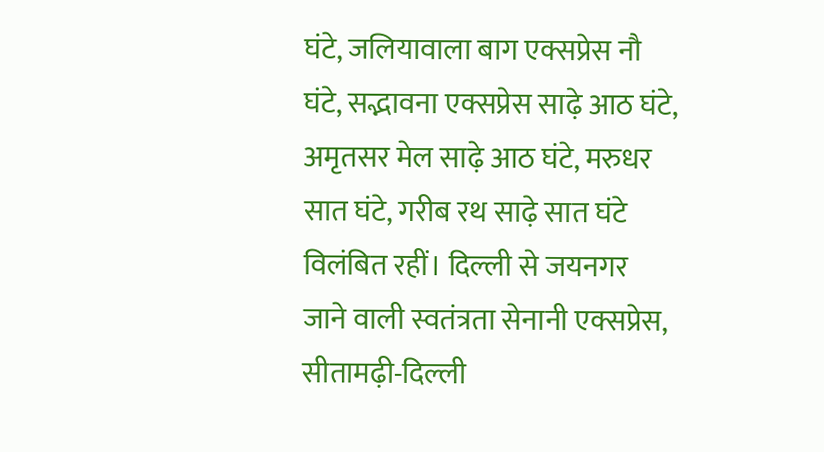घंटे, जलियावाला बाग एक्सप्रेस नौ घंटे, सद्भावना एक्सप्रेस साढ़े आठ घंटे, अमृतसर मेल साढ़े आठ घंटे, मरुधर सात घंटे, गरीब रथ साढ़े सात घंटे विलंबित रहीं। दिल्ली से जयनगर जाने वाली स्वतंत्रता सेनानी एक्सप्रेस, सीतामढ़ी-दिल्ली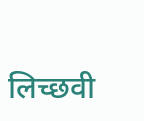लिच्छवी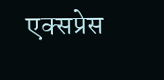एक्सप्रेस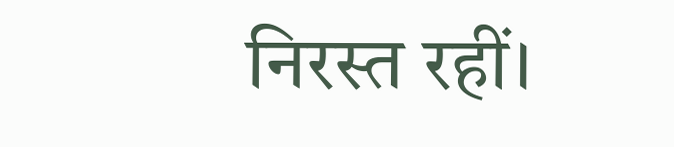निरस्त रहीं।